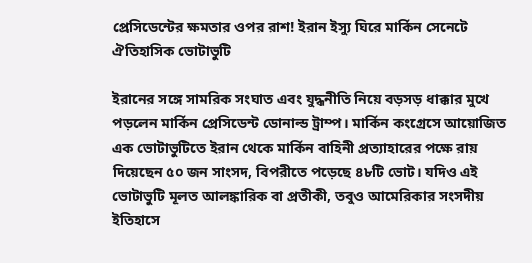প্রেসিডেন্টের ক্ষমতার ওপর রাশ! ইরান ইস্যু ঘিরে মার্কিন সেনেটে ঐতিহাসিক ভোটাভুটি

ইরানের সঙ্গে সামরিক সংঘাত এবং যুদ্ধনীতি নিয়ে বড়সড় ধাক্কার মুখে পড়লেন মার্কিন প্রেসিডেন্ট ডোনাল্ড ট্রাম্প। মার্কিন কংগ্রেসে আয়োজিত এক ভোটাভুটিতে ইরান থেকে মার্কিন বাহিনী প্রত্যাহারের পক্ষে রায় দিয়েছেন ৫০ জন সাংসদ, বিপরীতে পড়েছে ৪৮টি ভোট। যদিও এই ভোটাভুটি মূলত আলঙ্কারিক বা প্রতীকী, তবুও আমেরিকার সংসদীয় ইতিহাসে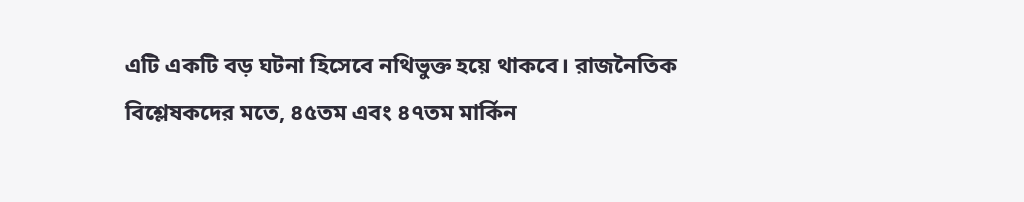এটি একটি বড় ঘটনা হিসেবে নথিভুক্ত হয়ে থাকবে। রাজনৈতিক বিশ্লেষকদের মতে, ৪৫তম এবং ৪৭তম মার্কিন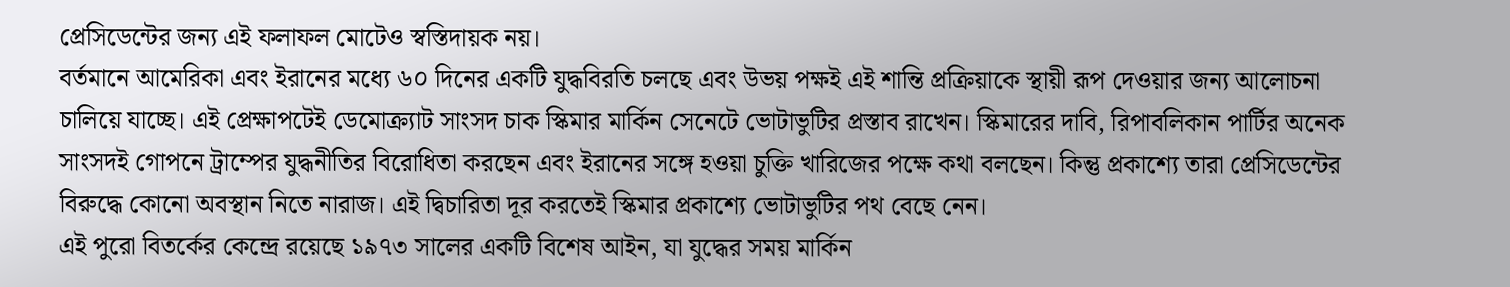প্রেসিডেন্টের জন্য এই ফলাফল মোটেও স্বস্তিদায়ক নয়।
বর্তমানে আমেরিকা এবং ইরানের মধ্যে ৬০ দিনের একটি যুদ্ধবিরতি চলছে এবং উভয় পক্ষই এই শান্তি প্রক্রিয়াকে স্থায়ী রূপ দেওয়ার জন্য আলোচনা চালিয়ে যাচ্ছে। এই প্রেক্ষাপটেই ডেমোক্র্যাট সাংসদ চাক স্কিমার মার্কিন সেনেটে ভোটাভুটির প্রস্তাব রাখেন। স্কিমারের দাবি, রিপাবলিকান পার্টির অনেক সাংসদই গোপনে ট্রাম্পের যুদ্ধনীতির বিরোধিতা করছেন এবং ইরানের সঙ্গে হওয়া চুক্তি খারিজের পক্ষে কথা বলছেন। কিন্তু প্রকাশ্যে তারা প্রেসিডেন্টের বিরুদ্ধে কোনো অবস্থান নিতে নারাজ। এই দ্বিচারিতা দূর করতেই স্কিমার প্রকাশ্যে ভোটাভুটির পথ বেছে নেন।
এই পুরো বিতর্কের কেন্দ্রে রয়েছে ১৯৭৩ সালের একটি বিশেষ আইন, যা যুদ্ধের সময় মার্কিন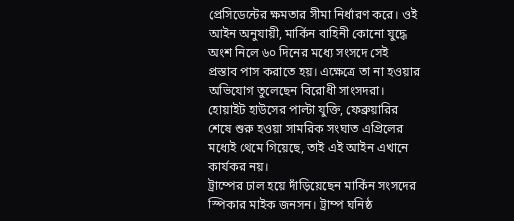প্রেসিডেন্টের ক্ষমতার সীমা নির্ধারণ করে। ওই আইন অনুযায়ী, মার্কিন বাহিনী কোনো যুদ্ধে অংশ নিলে ৬০ দিনের মধ্যে সংসদে সেই প্রস্তাব পাস করাতে হয়। এক্ষেত্রে তা না হওয়ার অভিযোগ তুলেছেন বিরোধী সাংসদরা। হোয়াইট হাউসের পাল্টা যুক্তি, ফেব্রুয়ারির শেষে শুরু হওয়া সামরিক সংঘাত এপ্রিলের মধ্যেই থেমে গিয়েছে, তাই এই আইন এখানে কার্যকর নয়।
ট্রাম্পের ঢাল হয়ে দাঁড়িয়েছেন মার্কিন সংসদের স্পিকার মাইক জনসন। ট্রাম্প ঘনিষ্ঠ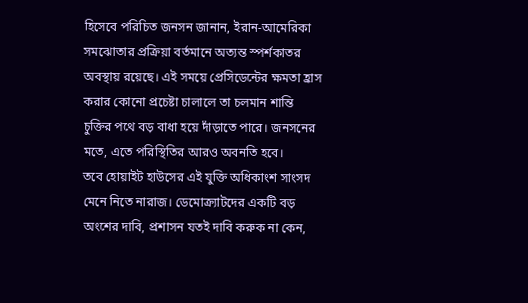হিসেবে পরিচিত জনসন জানান, ইরান-আমেরিকা সমঝোতার প্রক্রিয়া বর্তমানে অত্যন্ত স্পর্শকাতর অবস্থায় রয়েছে। এই সময়ে প্রেসিডেন্টের ক্ষমতা হ্রাস করার কোনো প্রচেষ্টা চালালে তা চলমান শান্তি চুক্তির পথে বড় বাধা হয়ে দাঁড়াতে পারে। জনসনের মতে, এতে পরিস্থিতির আরও অবনতি হবে।
তবে হোয়াইট হাউসের এই যুক্তি অধিকাংশ সাংসদ মেনে নিতে নারাজ। ডেমোক্র্যাটদের একটি বড় অংশের দাবি, প্রশাসন যতই দাবি করুক না কেন,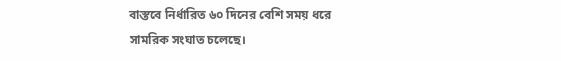বাস্তবে নির্ধারিত ৬০ দিনের বেশি সময় ধরে সামরিক সংঘাত চলেছে।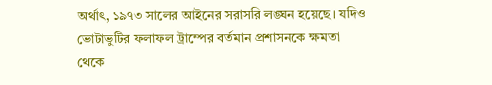অর্থাৎ, ১৯৭৩ সালের আইনের সরাসরি লঙ্ঘন হয়েছে। যদিও ভোটাভুটির ফলাফল ট্রাম্পের বর্তমান প্রশাসনকে ক্ষমতা থেকে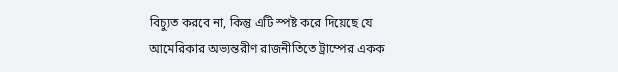বিচ্যুত করবে না, কিন্তু এটি স্পষ্ট করে দিয়েছে যে আমেরিকার অভ্যন্তরীণ রাজনীতিতে ট্রাম্পের একক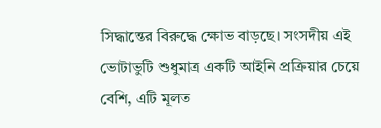সিদ্ধান্তের বিরুদ্ধে ক্ষোভ বাড়ছে। সংসদীয় এই ভোটাভুটি শুধুমাত্র একটি আইনি প্রক্রিয়ার চেয়ে বেশি, এটি মূলত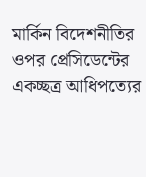মার্কিন বিদেশনীতির ওপর প্রেসিডেন্টের একচ্ছত্র আধিপত্যের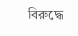বিরুদ্ধে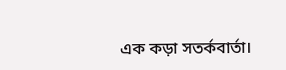এক কড়া সতর্কবার্তা।